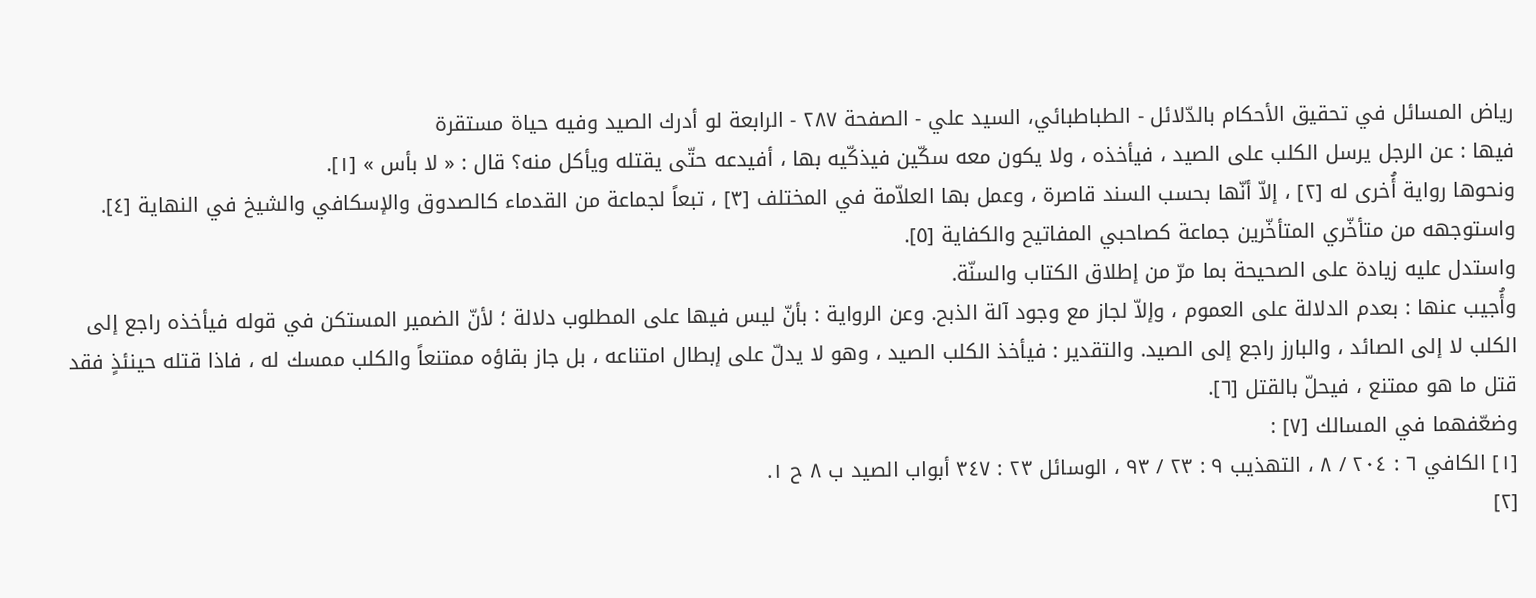رياض المسائل في تحقيق الأحكام بالدّلائل - الطباطبائي، السيد علي - الصفحة ٢٨٧ - الرابعة لو أدرك الصيد وفيه حياة مستقرة
فيها : عن الرجل يرسل الكلب على الصيد ، فيأخذه ، ولا يكون معه سكّين فيذكّيه بها ، أفيدعه حتّى يقتله ويأكل منه؟ قال : « لا بأس » [١].
ونحوها رواية أُخرى له [٢] ، إلاّ أنّها بحسب السند قاصرة ، وعمل بها العلاّمة في المختلف [٣] ، تبعاً لجماعة من القدماء كالصدوق والإسكافي والشيخ في النهاية [٤]. واستوجهه من متأخّري المتأخّرين جماعة كصاحبي المفاتيح والكفاية [٥].
واستدل عليه زيادة على الصحيحة بما مرّ من إطلاق الكتاب والسنّة.
وأُجيب عنها : بعدم الدلالة على العموم ، وإلاّ لجاز مع وجود آلة الذبح. وعن الرواية : بأنّ ليس فيها على المطلوب دلالة ؛ لأنّ الضمير المستكن في قوله فيأخذه راجع إلى الكلب لا إلى الصائد ، والبارز راجع إلى الصيد. والتقدير : فيأخذ الكلب الصيد ، وهو لا يدلّ على إبطال امتناعه ، بل جاز بقاؤه ممتنعاً والكلب ممسك له ، فاذا قتله حينئذٍ فقد قتل ما هو ممتنع ، فيحلّ بالقتل [٦].
وضعّفهما في المسالك [٧] :
[١] الكافي ٦ : ٢٠٤ / ٨ ، التهذيب ٩ : ٢٣ / ٩٣ ، الوسائل ٢٣ : ٣٤٧ أبواب الصيد ب ٨ ح ١.
[٢]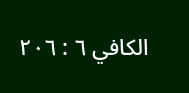الكافي ٦ : ٢٠٦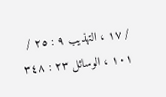/ ١٧ ، التهذيب ٩ : ٢٥ / ١٠١ ، الوسائل ٢٣ : ٣٤٨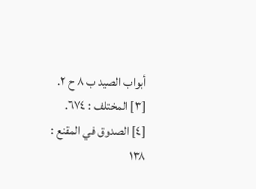أبواب الصيد ب ٨ ح ٢.
[٣] المختلف : ٦٧٤.
[٤] الصدوق في المقنع : ١٣٨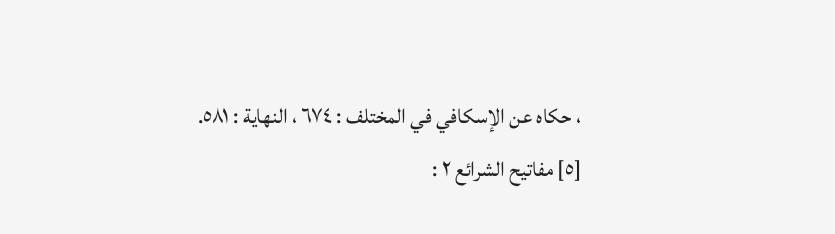، حكاه عن الإسكافي في المختلف : ٦٧٤ ، النهاية : ٥٨١.
[٥] مفاتيح الشرائع ٢ :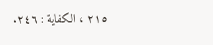٢١٥ ، الكفاية : ٢٤٦.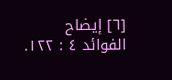[٦] إيضاح الفوائد ٤ : ١٢٢.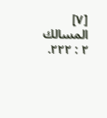[٧] المسالك ٢ : ٢٢٢.